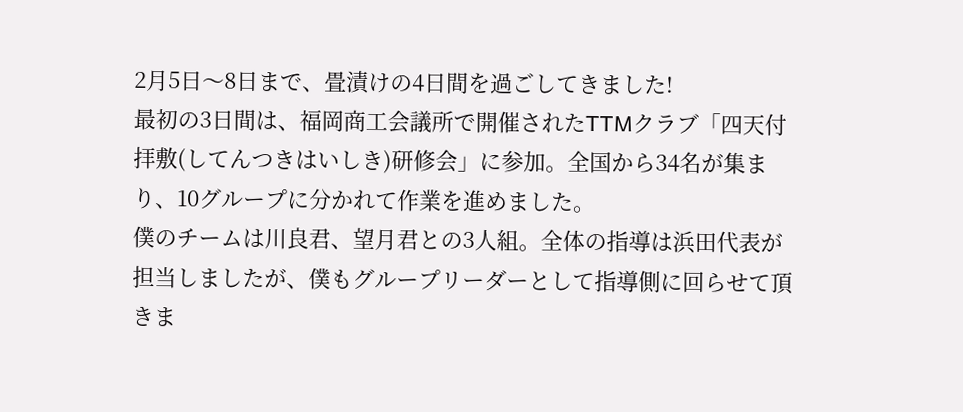2月5日〜8日まで、畳漬けの4日間を過ごしてきました!
最初の3日間は、福岡商工会議所で開催されたTTMクラブ「四天付拝敷(してんつきはいしき)研修会」に参加。全国から34名が集まり、10グループに分かれて作業を進めました。
僕のチームは川良君、望月君との3人組。全体の指導は浜田代表が担当しましたが、僕もグループリーダーとして指導側に回らせて頂きま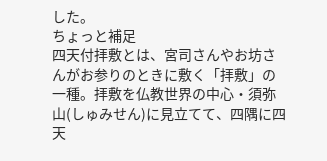した。
ちょっと補足
四天付拝敷とは、宮司さんやお坊さんがお参りのときに敷く「拝敷」の一種。拝敷を仏教世界の中心・須弥山(しゅみせん)に見立てて、四隅に四天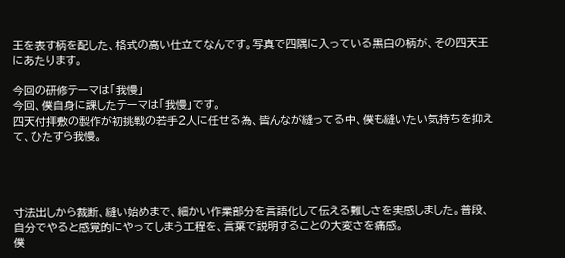王を表す柄を配した、格式の高い仕立てなんです。写真で四隅に入っている黒白の柄が、その四天王にあたります。

今回の研修テーマは「我慢」
今回、僕自身に課したテーマは「我慢」です。
四天付拝敷の製作が初挑戦の若手2人に任せる為、皆んなが縫ってる中、僕も縫いたい気持ちを抑えて、ひたすら我慢。




寸法出しから裁断、縫い始めまで、細かい作業部分を言語化して伝える難しさを実感しました。普段、自分でやると感覚的にやってしまう工程を、言葉で説明することの大変さを痛感。
僕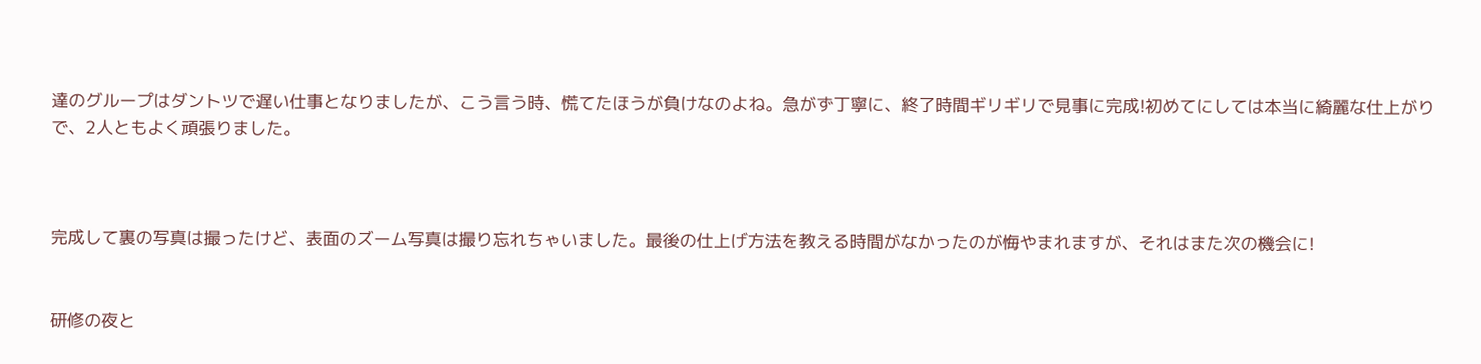達のグループはダントツで遅い仕事となりましたが、こう言う時、慌てたほうが負けなのよね。急がず丁寧に、終了時間ギリギリで見事に完成!初めてにしては本当に綺麗な仕上がりで、2人ともよく頑張りました。



完成して裏の写真は撮ったけど、表面のズーム写真は撮り忘れちゃいました。最後の仕上げ方法を教える時間がなかったのが悔やまれますが、それはまた次の機会に!


研修の夜と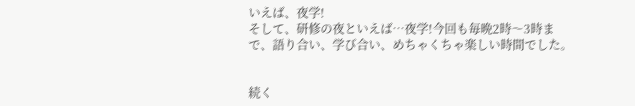いえば、夜学!
そして、研修の夜といえば…夜学!今回も毎晩2時〜3時まで、語り合い、学び合い、めちゃくちゃ楽しい時間でした。


続く